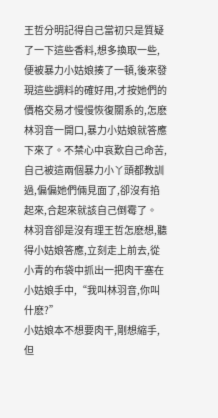王哲分明記得自己當初只是質疑了一下這些香料,想多換取一些,便被暴力小姑娘揍了一頓,後來發現這些調料的確好用,才按她們的價格交易才慢慢恢復關系的,怎麽林羽音一開口,暴力小姑娘就答應下來了。不禁心中哀歎自己命苦,自己被這兩個暴力小丫頭都教訓過,偏偏她們倆見面了,卻沒有掐起來,合起來就該自己倒霉了。
林羽音卻是沒有理王哲怎麽想,聽得小姑娘答應,立刻走上前去,從小青的布袋中抓出一把肉干塞在小姑娘手中,“我叫林羽音,你叫什麽?”
小姑娘本不想要肉干,剛想縮手,但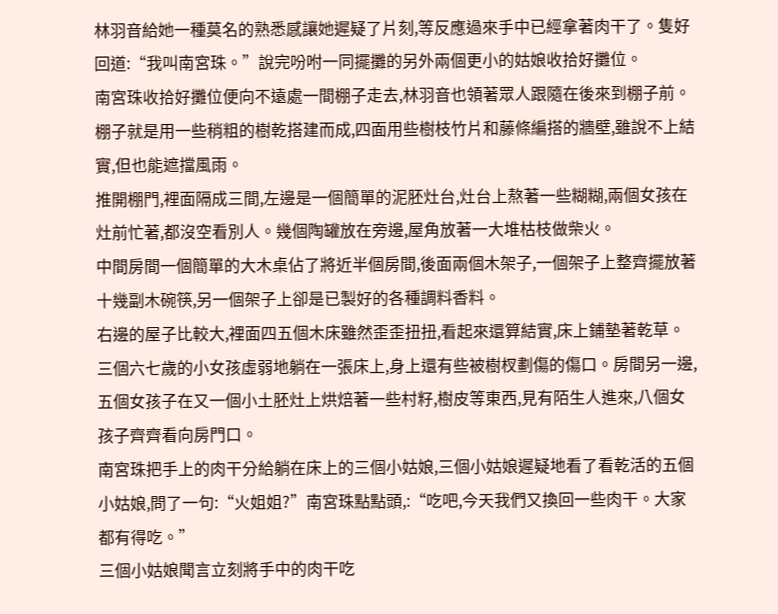林羽音給她一種莫名的熟悉感讓她遲疑了片刻,等反應過來手中已經拿著肉干了。隻好回道:“我叫南宮珠。”說完吩咐一同擺攤的另外兩個更小的姑娘收拾好攤位。
南宮珠收拾好攤位便向不遠處一間棚子走去,林羽音也領著眾人跟隨在後來到棚子前。
棚子就是用一些稍粗的樹乾搭建而成,四面用些樹枝竹片和藤條編搭的牆壁,雖說不上結實,但也能遮擋風雨。
推開棚門,裡面隔成三間,左邊是一個簡單的泥胚灶台,灶台上熬著一些糊糊,兩個女孩在灶前忙著,都沒空看別人。幾個陶罐放在旁邊,屋角放著一大堆枯枝做柴火。
中間房間一個簡單的大木桌佔了將近半個房間,後面兩個木架子,一個架子上整齊擺放著十幾副木碗筷,另一個架子上卻是已製好的各種調料香料。
右邊的屋子比較大,裡面四五個木床雖然歪歪扭扭,看起來還算結實,床上鋪墊著乾草。三個六七歲的小女孩虛弱地躺在一張床上,身上還有些被樹杈劃傷的傷口。房間另一邊,五個女孩子在又一個小土胚灶上烘焙著一些村籽,樹皮等東西,見有陌生人進來,八個女孩子齊齊看向房門口。
南宮珠把手上的肉干分給躺在床上的三個小姑娘,三個小姑娘遲疑地看了看乾活的五個小姑娘,問了一句:“火姐姐?”南宮珠點點頭,:“吃吧,今天我們又換回一些肉干。大家都有得吃。”
三個小姑娘聞言立刻將手中的肉干吃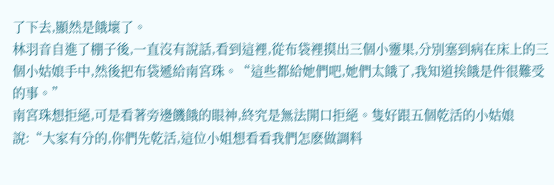了下去,顯然是餓壞了。
林羽音自進了棚子後,一直沒有說話,看到這裡,從布袋裡摸出三個小靈果,分別塞到病在床上的三個小姑娘手中,然後把布袋遞給南宮珠。“這些都給她們吧,她們太餓了,我知道挨餓是件很難受的事。”
南宮珠想拒絕,可是看著旁邊饑餓的眼神,終究是無法開口拒絕。隻好跟五個乾活的小姑娘說:“大家有分的,你們先乾活,這位小姐想看看我們怎麽做調料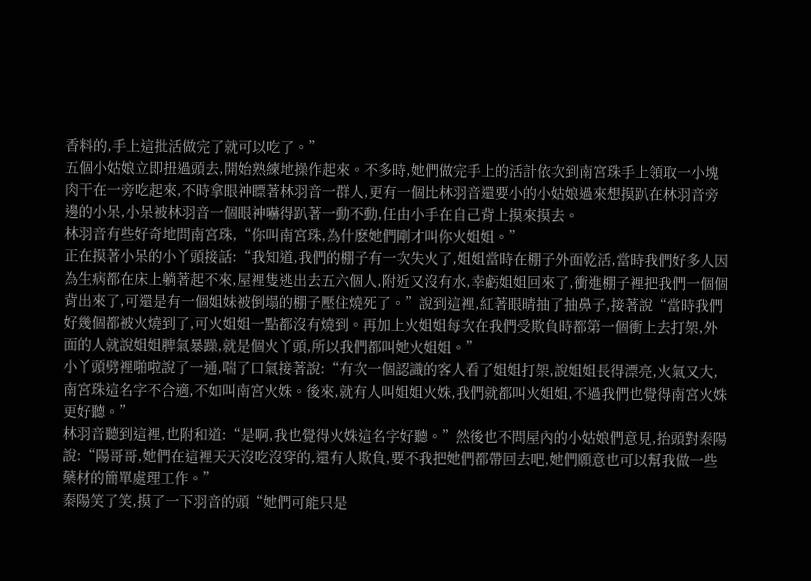香料的,手上這批活做完了就可以吃了。”
五個小姑娘立即扭過頭去,開始熟練地操作起來。不多時,她們做完手上的活計依次到南宮珠手上領取一小塊肉干在一旁吃起來,不時拿眼神瞟著林羽音一群人,更有一個比林羽音還要小的小姑娘過來想摸趴在林羽音旁邊的小呆,小呆被林羽音一個眼神嚇得趴著一動不動,任由小手在自己背上摸來摸去。
林羽音有些好奇地問南宮珠,“你叫南宮珠,為什麽她們剛才叫你火姐姐。”
正在摸著小呆的小丫頭接話:“我知道,我們的棚子有一次失火了,姐姐當時在棚子外面乾活,當時我們好多人因為生病都在床上躺著起不來,屋裡隻逃出去五六個人,附近又沒有水,幸虧姐姐回來了,衝進棚子裡把我們一個個背出來了,可還是有一個姐妹被倒塌的棚子壓住燒死了。”說到這裡,紅著眼晴抽了抽鼻子,接著說“當時我們好幾個都被火燒到了,可火姐姐一點都沒有燒到。再加上火姐姐每次在我們受欺負時都第一個衝上去打架,外面的人就說姐姐脾氣暴躁,就是個火丫頭,所以我們都叫她火姐姐。”
小丫頭劈裡啪啦說了一通,喘了口氣接著說:“有次一個認識的客人看了姐姐打架,說姐姐長得漂亮,火氣又大,南宮珠這名字不合適,不如叫南宮火姝。後來,就有人叫姐姐火姝,我們就都叫火姐姐,不過我們也覺得南宮火姝更好聽。”
林羽音聽到這裡,也附和道:“是啊,我也覺得火姝這名字好聽。”然後也不問屋內的小姑娘們意見,抬頭對秦陽說:“陽哥哥,她們在這裡天天沒吃沒穿的,還有人欺負,要不我把她們都帶回去吧,她們願意也可以幫我做一些藥材的簡單處理工作。”
秦陽笑了笑,摸了一下羽音的頭“她們可能只是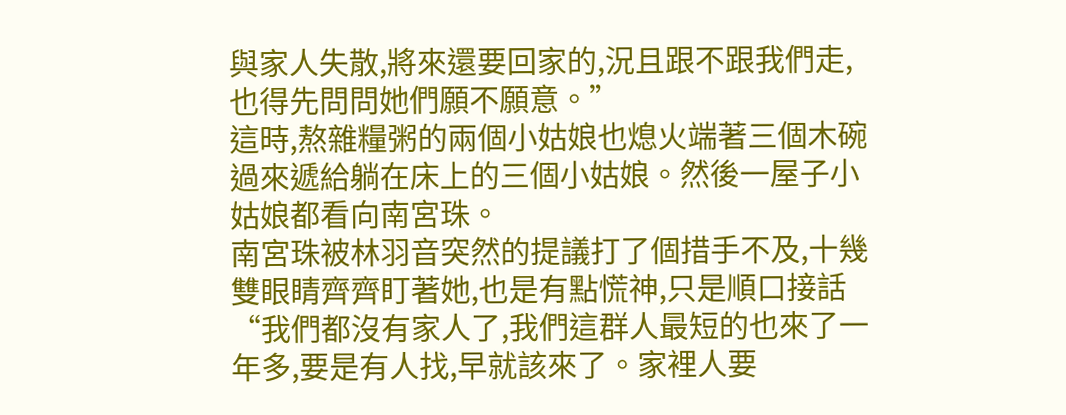與家人失散,將來還要回家的,況且跟不跟我們走,也得先問問她們願不願意。”
這時,熬雜糧粥的兩個小姑娘也熄火端著三個木碗過來遞給躺在床上的三個小姑娘。然後一屋子小姑娘都看向南宮珠。
南宮珠被林羽音突然的提議打了個措手不及,十幾雙眼睛齊齊盯著她,也是有點慌神,只是順口接話“我們都沒有家人了,我們這群人最短的也來了一年多,要是有人找,早就該來了。家裡人要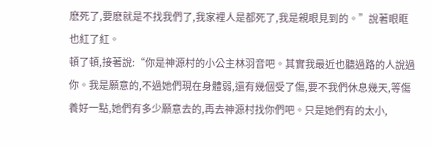麽死了,要麽就是不找我們了,我家裡人是都死了,我是親眼見到的。”說著眼眶也紅了紅。
頓了頓,接著說:“你是神源村的小公主林羽音吧。其實我最近也聽過路的人說過你。我是願意的,不過她們現在身體弱,還有幾個受了傷,要不我們休息幾天,等傷養好一點,她們有多少願意去的,再去神源村找你們吧。只是她們有的太小,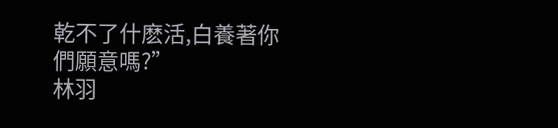乾不了什麽活,白養著你們願意嗎?”
林羽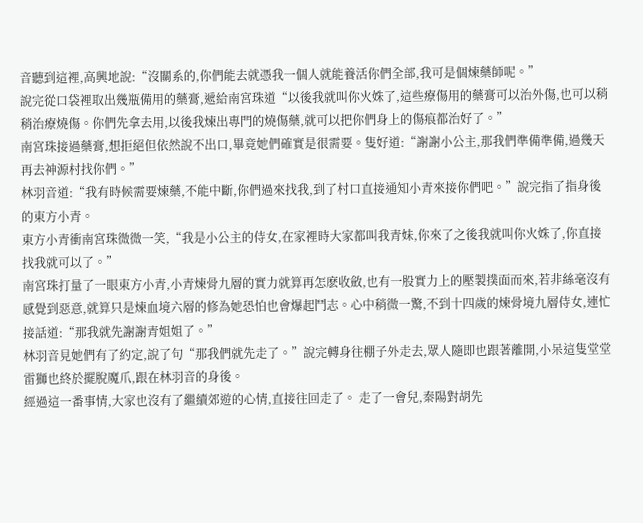音聽到這裡,高興地說:“沒關系的,你們能去就憑我一個人就能養活你們全部,我可是個煉藥師呢。”
說完從口袋裡取出幾瓶備用的藥膏,遞給南宮珠道“以後我就叫你火姝了,這些療傷用的藥膏可以治外傷,也可以稍稍治療燒傷。你們先拿去用,以後我煉出專門的燒傷藥,就可以把你們身上的傷痕都治好了。”
南宮珠接過藥膏,想拒絕但依然說不出口,畢竟她們確實是很需要。隻好道:“謝謝小公主,那我們準備準備,過幾天再去神源村找你們。”
林羽音道:“我有時候需要煉藥,不能中斷,你們過來找我,到了村口直接通知小青來接你們吧。”說完指了指身後的東方小青。
東方小青衝南宮珠微微一笑,“我是小公主的侍女,在家裡時大家都叫我青妹,你來了之後我就叫你火姝了,你直接找我就可以了。”
南宮珠打量了一眼東方小青,小青煉骨九層的實力就算再怎麽收斂,也有一股實力上的壓製撲面而來,若非絲毫沒有感覺到惡意,就算只是煉血境六層的修為她恐怕也會爆起鬥志。心中稍微一驚,不到十四歲的煉骨境九層侍女,連忙接話道:“那我就先謝謝青姐姐了。”
林羽音見她們有了約定,說了句“那我們就先走了。”說完轉身往棚子外走去,眾人隨即也跟著離開,小呆這隻堂堂雷獅也終於擺脫魔爪,跟在林羽音的身後。
經過這一番事情,大家也沒有了繼續郊遊的心情,直接往回走了。 走了一會兒,秦陽對胡先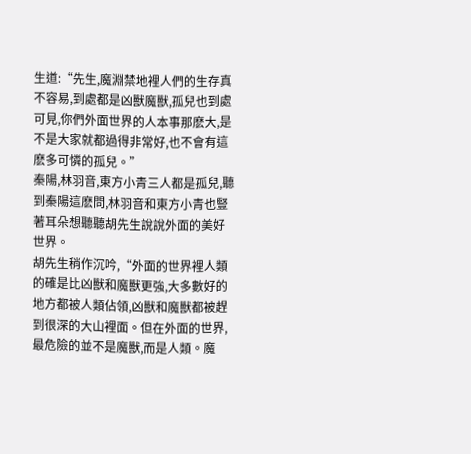生道:“先生,魔淵禁地裡人們的生存真不容易,到處都是凶獸魔獸,孤兒也到處可見,你們外面世界的人本事那麽大,是不是大家就都過得非常好,也不會有這麽多可憐的孤兒。”
秦陽,林羽音,東方小青三人都是孤兒,聽到秦陽這麽問,林羽音和東方小青也豎著耳朵想聽聽胡先生說說外面的美好世界。
胡先生稍作沉吟,“外面的世界裡人類的確是比凶獸和魔獸更強,大多數好的地方都被人類佔領,凶獸和魔獸都被趕到很深的大山裡面。但在外面的世界,最危險的並不是魔獸,而是人類。魔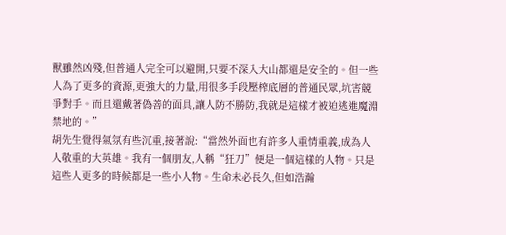獸雖然凶殘,但普通人完全可以避開,只要不深入大山都還是安全的。但一些人為了更多的資源,更強大的力量,用很多手段壓榨底層的普通民眾,坑害競爭對手。而且還戴著偽善的面具,讓人防不勝防,我就是這樣才被迫逃進魔淵禁地的。”
胡先生覺得氣氛有些沉重,接著說:“當然外面也有許多人重情重義,成為人人敬重的大英雄。我有一個朋友,人稱“狂刀”便是一個這樣的人物。只是這些人更多的時候都是一些小人物。生命未必長久,但如浩瀚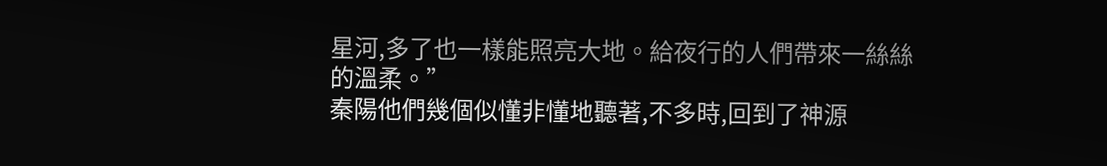星河,多了也一樣能照亮大地。給夜行的人們帶來一絲絲的溫柔。”
秦陽他們幾個似懂非懂地聽著,不多時,回到了神源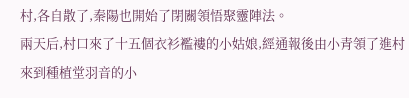村,各自散了,秦陽也開始了閉關領悟聚靈陣法。
兩天后,村口來了十五個衣衫襤褸的小姑娘,經通報後由小青領了進村來到種植堂羽音的小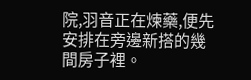院,羽音正在煉藥,便先安排在旁邊新搭的幾間房子裡。